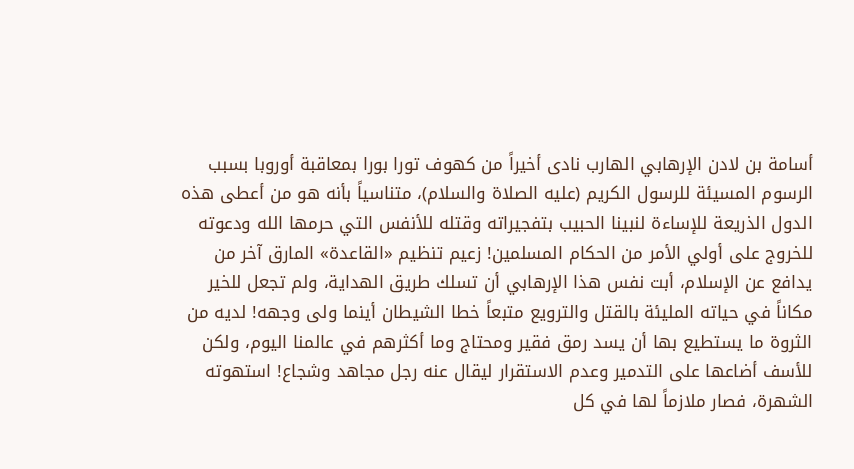أسامة بن لادن الإرهابي الهارب نادى أخيراً من كهوف تورا بورا بمعاقبة أوروبا بسبب الرسوم المسيئة للرسول الكريم (عليه الصلاة والسلام)، متناسياً بأنه هو من أعطى هذه الدول الذريعة للإساءة لنبينا الحبيب بتفجيراته وقتله للأنفس التي حرمها الله ودعوته للخروج على أولي الأمر من الحكام المسلمين! زعيم تنظيم «القاعدة» المارق آخر من يدافع عن الإسلام، أبت نفس هذا الإرهابي أن تسلك طريق الهداية، ولم تجعل للخير مكاناً في حياته المليئة بالقتل والترويع متبعاً خطا الشيطان أينما ولى وجهه! لديه من الثروة ما يستطيع بها أن يسد رمق فقير ومحتاج وما أكثرهم في عالمنا اليوم، ولكن للأسف أضاعها على التدمير وعدم الاستقرار ليقال عنه رجل مجاهد وشجاع! استهوته الشهرة، فصار ملازماً لها في كل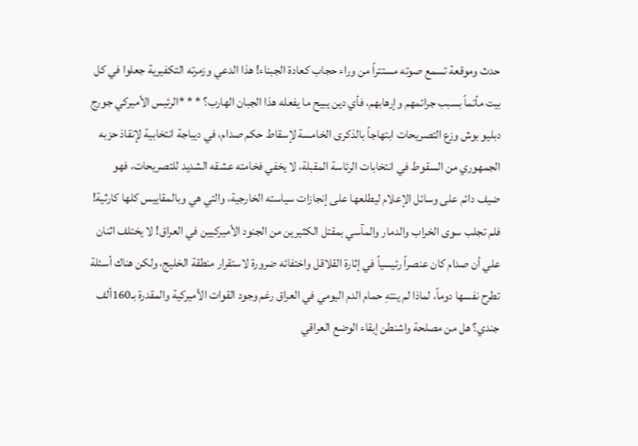حدث وموقعة تسمع صوته مستتراً من وراء حجاب كعادة الجبناء! هذا الدعي وزمرته التكفيرية جعلوا في كل بيت مأتماً بسبب جرائمهم وإرهابهم، فأي دين يبيح ما يفعله هذا الجبان الهارب؟ * * *الرئيس الأميركي جورج دبليو بوش وزع التصريحات ابتهاجاً بالذكرى الخامسة لإسقاط حكم صدام، في ديباجة انتخابية لإنقاذ حزبه الجمهوري من السقوط في انتخابات الرئاسة المقبلة، لا يخفي فخامته عشقه الشديد للتصريحات، فهو ضيف دائم على وسائل الإعلام ليطلعها على إنجازات سياسته الخارجية، والتي هي وبالمقاييس كلها كارثية! فلم تجلب سوى الخراب والدمار والمآسي بمقتل الكثيرين من الجنود الأميركيين في العراق! لا يختلف اثنان علي أن صدام كان عنصراً رئيسياً في إثارة القلاقل واختفائه ضرورة لاستقرار منطقة الخليج، ولكن هناك أسئلة تطرح نفسها دوماً، لماذا لم ينتهِ حمام الدم اليومي في العراق رغم وجود القوات الأميركية والمقدرة بـ160ألف جندي؟ هل من مصلحة واشنطن إبقاء الوضع العراقي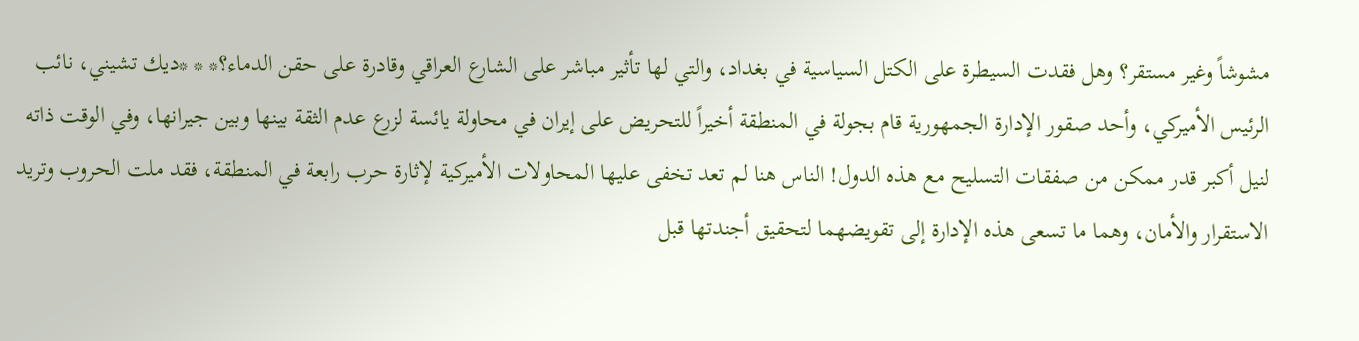مشوشاً وغير مستقر؟ وهل فقدت السيطرة على الكتل السياسية في بغداد، والتي لها تأثير مباشر على الشارع العراقي وقادرة على حقن الدماء؟* * *ديك تشيني، نائب الرئيس الأميركي، وأحد صقور الإدارة الجمهورية قام بجولة في المنطقة أخيراً للتحريض على إيران في محاولة يائسة لزرع عدم الثقة بينها وبين جيرانها، وفي الوقت ذاته لنيل أكبر قدر ممكن من صفقات التسليح مع هذه الدول! الناس هنا لم تعد تخفى عليها المحاولات الأميركية لإثارة حرب رابعة في المنطقة، فقد ملت الحروب وتريد الاستقرار والأمان، وهما ما تسعى هذه الإدارة إلى تقويضهما لتحقيق أجندتها قبل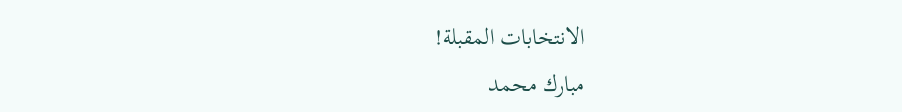الانتخابات المقبلة!
مبارك محمد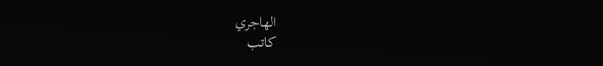الهاجري
كاتب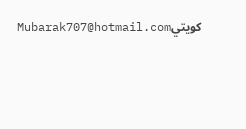كويتيMubarak707@hotmail.com